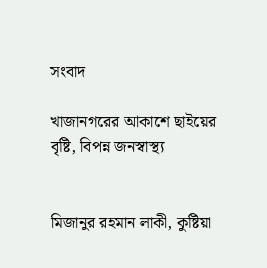সংবাদ

খাজানগরের আকাশে ছাইয়ের বৃষ্টি, বিপন্ন জনস্বাস্থ্য


মিজানুর রহমান লাকী, কুষ্টিয়া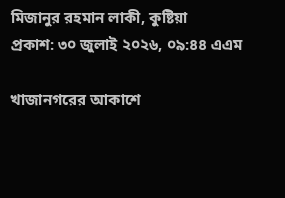মিজানুর রহমান লাকী, কুষ্টিয়া
প্রকাশ: ৩০ জুলাই ২০২৬, ০৯:৪৪ এএম

খাজানগরের আকাশে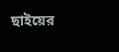ছাইয়ের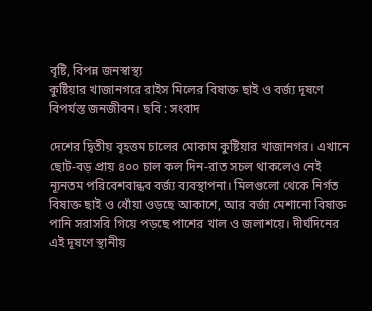বৃষ্টি, বিপন্ন জনস্বাস্থ্য
কুষ্টিয়ার খাজানগরে রাইস মিলের বিষাক্ত ছাই ও বর্জ্য দূষণে বিপর্যস্ত জনজীবন। ছবি : সংবাদ

দেশের দ্বিতীয় বৃহত্তম চালের মোকাম কুষ্টিয়ার খাজানগর। এখানে ছোট-বড় প্রায় ৪০০ চাল কল দিন-রাত সচল থাকলেও নেই ন্যূনতম পরিবেশবান্ধব বর্জ্য ব্যবস্থাপনা। মিলগুলো থেকে নির্গত বিষাক্ত ছাই ও ধোঁয়া ওড়ছে আকাশে, আর বর্জ্য মেশানো বিষাক্ত পানি সরাসরি গিয়ে পড়ছে পাশের খাল ও জলাশয়ে। দীর্ঘদিনের এই দূষণে স্থানীয়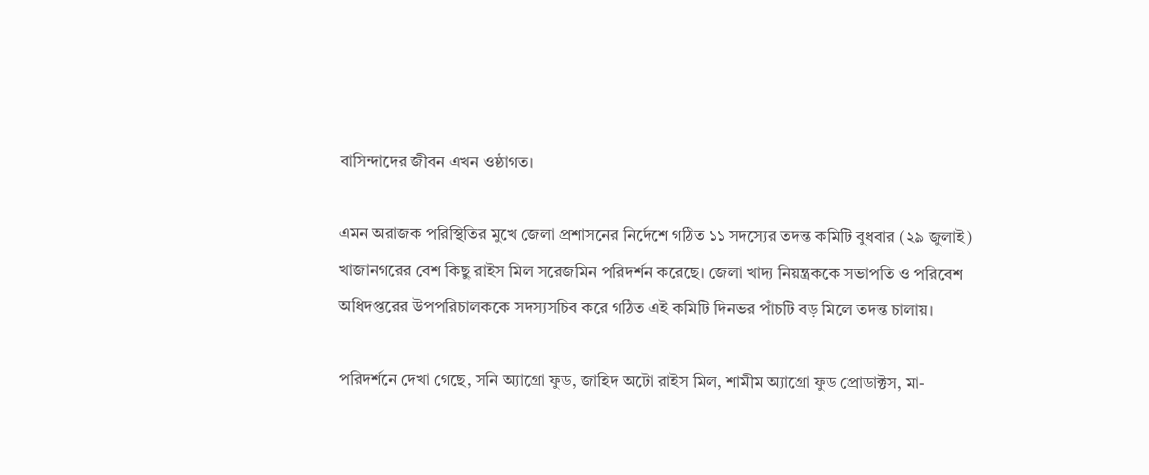বাসিন্দাদের জীবন এখন ওষ্ঠাগত।

এমন অরাজক পরিস্থিতির মুখে জেলা প্রশাসনের নির্দেশে গঠিত ১১ সদস্যের তদন্ত কমিটি বুধবার (২৯ জুলাই) খাজানগরের বেশ কিছু রাইস মিল সরেজমিন পরিদর্শন করেছে। জেলা খাদ্য নিয়ন্ত্রককে সভাপতি ও পরিবেশ অধিদপ্তরের উপপরিচালককে সদস্যসচিব করে গঠিত এই কমিটি দিনভর পাঁচটি বড় মিলে তদন্ত চালায়।

পরিদর্শনে দেখা গেছে, সনি অ্যাগ্রো ফুড, জাহিদ অটো রাইস মিল, শামীম অ্যাগ্রো ফুড প্রোডাক্টস, মা-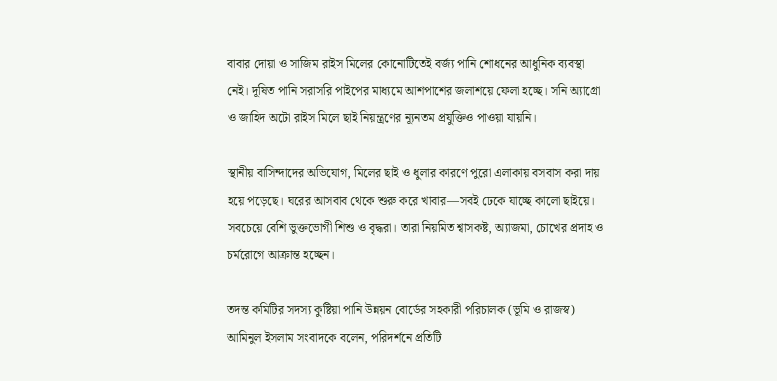বাবার দোয়া ও সাজিম রাইস মিলের কোনোটিতেই বর্জ্য পানি শোধনের আধুনিক ব্যবস্থা নেই। দূষিত পানি সরাসরি পাইপের মাধ্যমে আশপাশের জলাশয়ে ফেলা হচ্ছে। সনি অ্যাগ্রো ও জাহিদ অটো রাইস মিলে ছাই নিয়ন্ত্রণের ন্যূনতম প্রযুক্তিও পাওয়া যায়নি।

স্থানীয় বাসিন্দাদের অভিযোগ, মিলের ছাই ও ধুলার কারণে পুরো এলাকায় বসবাস করা দায় হয়ে পড়েছে। ঘরের আসবাব থেকে শুরু করে খাবার—সবই ঢেকে যাচ্ছে কালো ছাইয়ে। সবচেয়ে বেশি ভুক্তভোগী শিশু ও বৃদ্ধরা। তারা নিয়মিত শ্বাসকষ্ট, অ্যাজমা, চোখের প্রদাহ ও চর্মরোগে আক্রান্ত হচ্ছেন।

তদন্ত কমিটির সদস্য কুষ্টিয়া পানি উন্নয়ন বোর্ডের সহকারী পরিচালক (ভূমি ও রাজস্ব) আমিনুল ইসলাম সংবাদকে বলেন, পরিদর্শনে প্রতিটি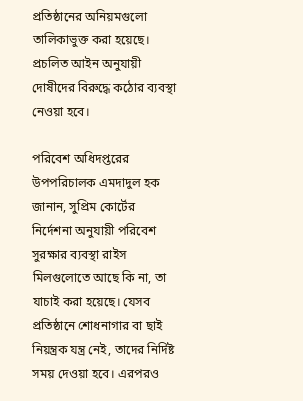প্রতিষ্ঠানের অনিয়মগুলো তালিকাভুক্ত করা হয়েছে। প্রচলিত আইন অনুযায়ী দোষীদের বিরুদ্ধে কঠোর ব্যবস্থা নেওয়া হবে।

পরিবেশ অধিদপ্তরের উপপরিচালক এমদাদুল হক জানান, সুপ্রিম কোর্টের নির্দেশনা অনুযায়ী পরিবেশ সুরক্ষার ব্যবস্থা রাইস মিলগুলোতে আছে কি না, তা যাচাই করা হয়েছে। যেসব প্রতিষ্ঠানে শোধনাগার বা ছাই নিয়ন্ত্রক যন্ত্র নেই, তাদের নির্দিষ্ট সময় দেওয়া হবে। এরপরও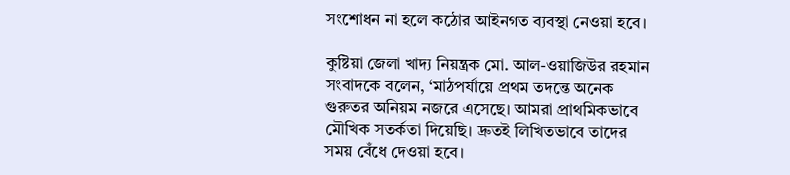সংশোধন না হলে কঠোর আইনগত ব্যবস্থা নেওয়া হবে।

কুষ্টিয়া জেলা খাদ্য নিয়ন্ত্রক মো. আল-ওয়াজিউর রহমান সংবাদকে বলেন, ‘মাঠপর্যায়ে প্রথম তদন্তে অনেক গুরুতর অনিয়ম নজরে এসেছে। আমরা প্রাথমিকভাবে মৌখিক সতর্কতা দিয়েছি। দ্রুতই লিখিতভাবে তাদের সময় বেঁধে দেওয়া হবে।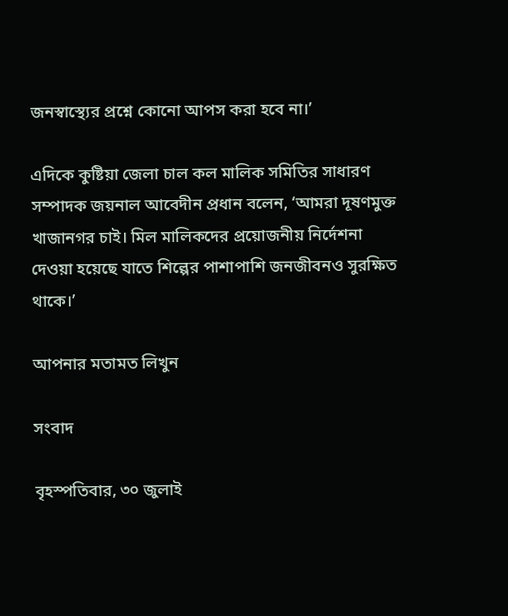জনস্বাস্থ্যের প্রশ্নে কোনো আপস করা হবে না।’

এদিকে কুষ্টিয়া জেলা চাল কল মালিক সমিতির সাধারণ সম্পাদক জয়নাল আবেদীন প্রধান বলেন, ‘আমরা দূষণমুক্ত খাজানগর চাই। মিল মালিকদের প্রয়োজনীয় নির্দেশনা দেওয়া হয়েছে যাতে শিল্পের পাশাপাশি জনজীবনও সুরক্ষিত থাকে।’

আপনার মতামত লিখুন

সংবাদ

বৃহস্পতিবার, ৩০ জুলাই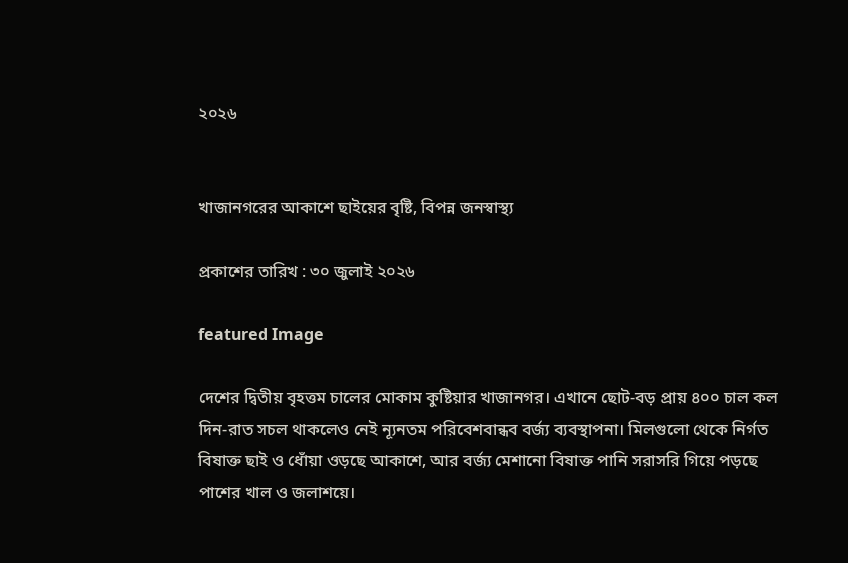২০২৬


খাজানগরের আকাশে ছাইয়ের বৃষ্টি, বিপন্ন জনস্বাস্থ্য

প্রকাশের তারিখ : ৩০ জুলাই ২০২৬

featured Image

দেশের দ্বিতীয় বৃহত্তম চালের মোকাম কুষ্টিয়ার খাজানগর। এখানে ছোট-বড় প্রায় ৪০০ চাল কল দিন-রাত সচল থাকলেও নেই ন্যূনতম পরিবেশবান্ধব বর্জ্য ব্যবস্থাপনা। মিলগুলো থেকে নির্গত বিষাক্ত ছাই ও ধোঁয়া ওড়ছে আকাশে, আর বর্জ্য মেশানো বিষাক্ত পানি সরাসরি গিয়ে পড়ছে পাশের খাল ও জলাশয়ে।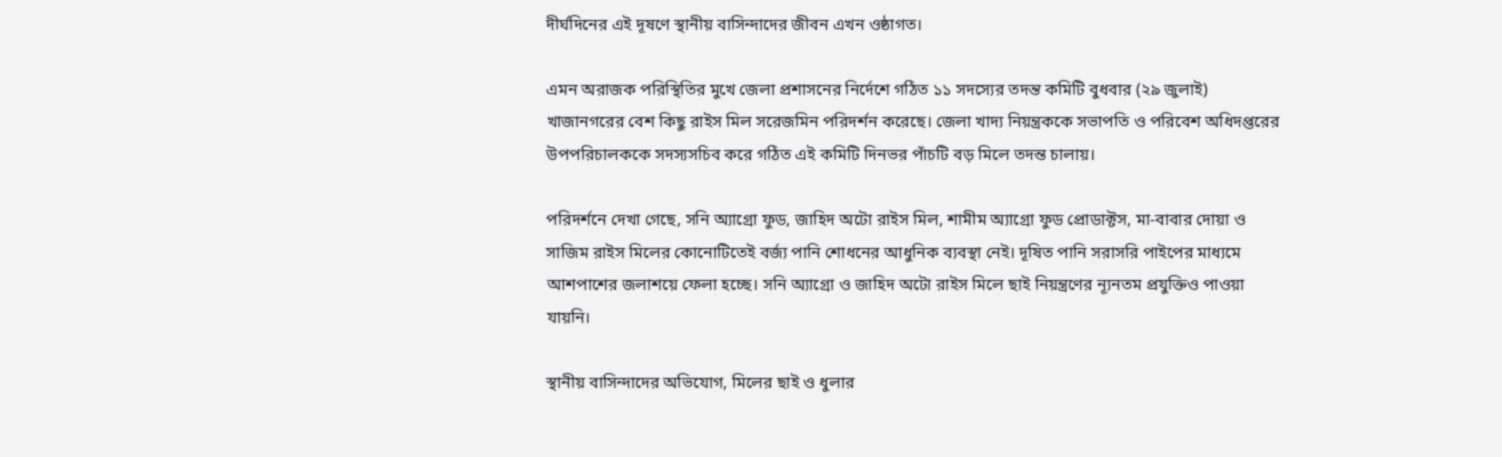দীর্ঘদিনের এই দূষণে স্থানীয় বাসিন্দাদের জীবন এখন ওষ্ঠাগত।

এমন অরাজক পরিস্থিতির মুখে জেলা প্রশাসনের নির্দেশে গঠিত ১১ সদস্যের তদন্ত কমিটি বুধবার (২৯ জুলাই) খাজানগরের বেশ কিছু রাইস মিল সরেজমিন পরিদর্শন করেছে। জেলা খাদ্য নিয়ন্ত্রককে সভাপতি ও পরিবেশ অধিদপ্তরের উপপরিচালককে সদস্যসচিব করে গঠিত এই কমিটি দিনভর পাঁচটি বড় মিলে তদন্ত চালায়।

পরিদর্শনে দেখা গেছে, সনি অ্যাগ্রো ফুড, জাহিদ অটো রাইস মিল, শামীম অ্যাগ্রো ফুড প্রোডাক্টস, মা-বাবার দোয়া ও সাজিম রাইস মিলের কোনোটিতেই বর্জ্য পানি শোধনের আধুনিক ব্যবস্থা নেই। দূষিত পানি সরাসরি পাইপের মাধ্যমে আশপাশের জলাশয়ে ফেলা হচ্ছে। সনি অ্যাগ্রো ও জাহিদ অটো রাইস মিলে ছাই নিয়ন্ত্রণের ন্যূনতম প্রযুক্তিও পাওয়া যায়নি।

স্থানীয় বাসিন্দাদের অভিযোগ, মিলের ছাই ও ধুলার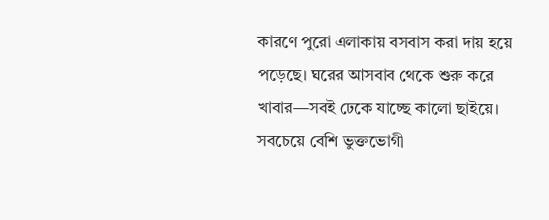কারণে পুরো এলাকায় বসবাস করা দায় হয়ে পড়েছে। ঘরের আসবাব থেকে শুরু করে খাবার—সবই ঢেকে যাচ্ছে কালো ছাইয়ে। সবচেয়ে বেশি ভুক্তভোগী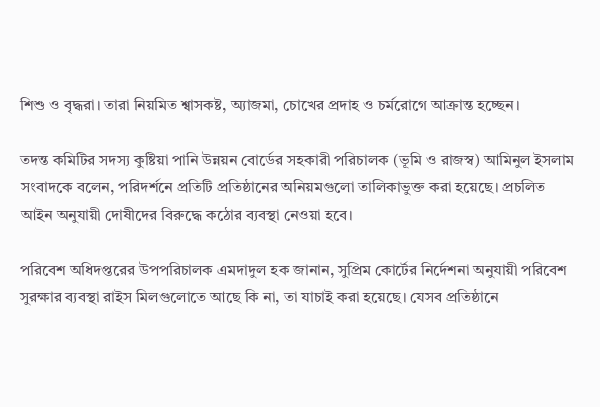শিশু ও বৃদ্ধরা। তারা নিয়মিত শ্বাসকষ্ট, অ্যাজমা, চোখের প্রদাহ ও চর্মরোগে আক্রান্ত হচ্ছেন।

তদন্ত কমিটির সদস্য কুষ্টিয়া পানি উন্নয়ন বোর্ডের সহকারী পরিচালক (ভূমি ও রাজস্ব) আমিনুল ইসলাম সংবাদকে বলেন, পরিদর্শনে প্রতিটি প্রতিষ্ঠানের অনিয়মগুলো তালিকাভুক্ত করা হয়েছে। প্রচলিত আইন অনুযায়ী দোষীদের বিরুদ্ধে কঠোর ব্যবস্থা নেওয়া হবে।

পরিবেশ অধিদপ্তরের উপপরিচালক এমদাদুল হক জানান, সুপ্রিম কোর্টের নির্দেশনা অনুযায়ী পরিবেশ সুরক্ষার ব্যবস্থা রাইস মিলগুলোতে আছে কি না, তা যাচাই করা হয়েছে। যেসব প্রতিষ্ঠানে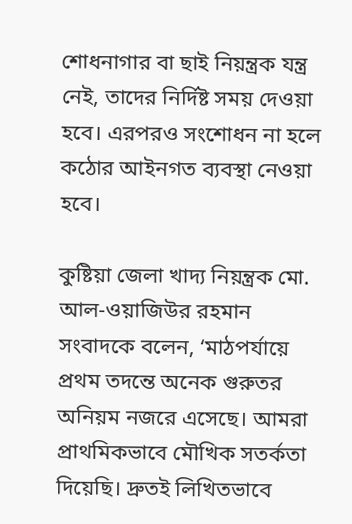শোধনাগার বা ছাই নিয়ন্ত্রক যন্ত্র নেই, তাদের নির্দিষ্ট সময় দেওয়া হবে। এরপরও সংশোধন না হলে কঠোর আইনগত ব্যবস্থা নেওয়া হবে।

কুষ্টিয়া জেলা খাদ্য নিয়ন্ত্রক মো. আল-ওয়াজিউর রহমান সংবাদকে বলেন, ‘মাঠপর্যায়ে প্রথম তদন্তে অনেক গুরুতর অনিয়ম নজরে এসেছে। আমরা প্রাথমিকভাবে মৌখিক সতর্কতা দিয়েছি। দ্রুতই লিখিতভাবে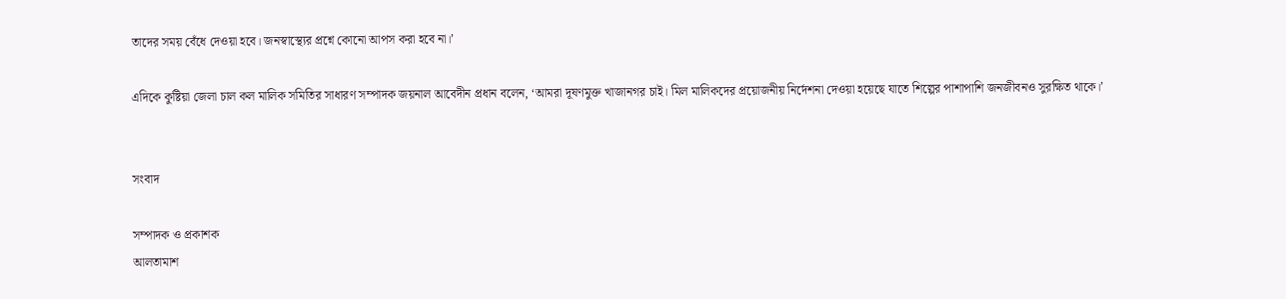তাদের সময় বেঁধে দেওয়া হবে। জনস্বাস্থ্যের প্রশ্নে কোনো আপস করা হবে না।’

এদিকে কুষ্টিয়া জেলা চাল কল মালিক সমিতির সাধারণ সম্পাদক জয়নাল আবেদীন প্রধান বলেন, ‘আমরা দূষণমুক্ত খাজানগর চাই। মিল মালিকদের প্রয়োজনীয় নির্দেশনা দেওয়া হয়েছে যাতে শিল্পের পাশাপাশি জনজীবনও সুরক্ষিত থাকে।’


সংবাদ

সম্পাদক ও প্রকাশক
আলতামাশ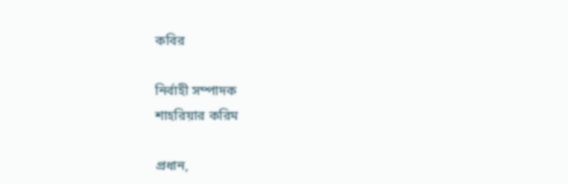কবির

নির্বাহী সম্পাদক
শাহরিয়ার করিম

প্রধান,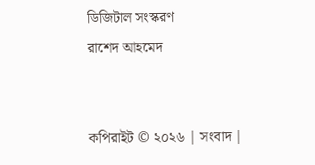ডিজিটাল সংস্করণ
রাশেদ আহমেদ


কপিরাইট © ২০২৬ | সংবাদ |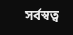সর্বস্বত্ব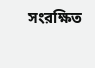সংরক্ষিত